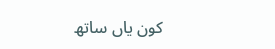کون یاں ساتھ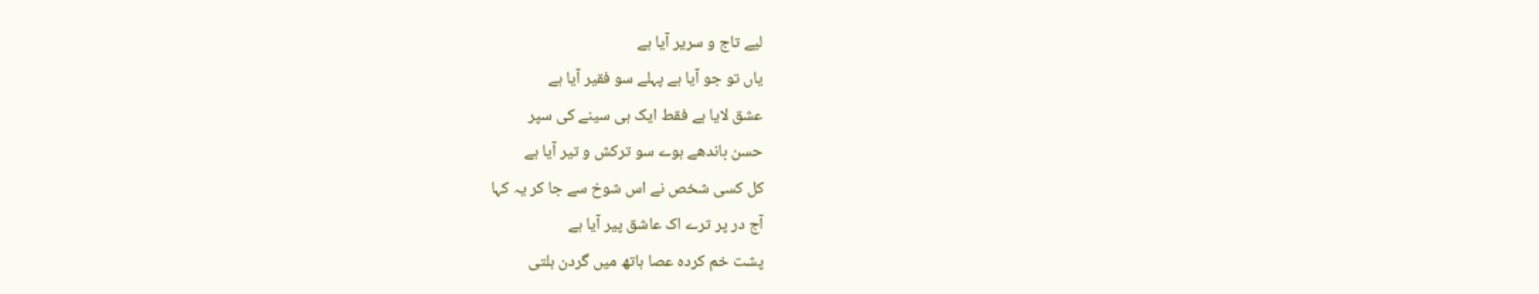لیے تاج و سریر آیا ہے
یاں تو جو آیا ہے پہلے سو فقیر آیا ہے
عشق لایا ہے فقط ایک ہی سینے کی سپر
حسن باندھے ہوے سو ترکش و تیر آیا ہے
کل کسی شخص نے اس شوخ سے جا کر یہ کہا
آج در پر ترے اک عاشق پیر آیا ہے
پشت خم کردہ عصا ہاتھ میں گردن ہلتی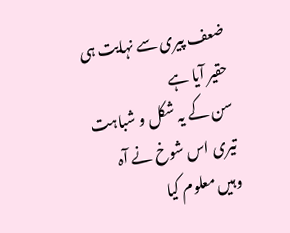ضعف پیری سے نہایت ہی حقیر آیا ہے
سن کے یہ شکل و شباہت تیری اس شوخ نے آہ
وہیں معلوم کیا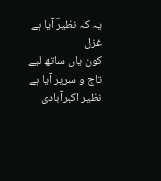یہ کہ نظیرؔ آیا ہے
غزل
کون یاں ساتھ لیے تاج و سریر آیا ہے
نظیر اکبرآبادی